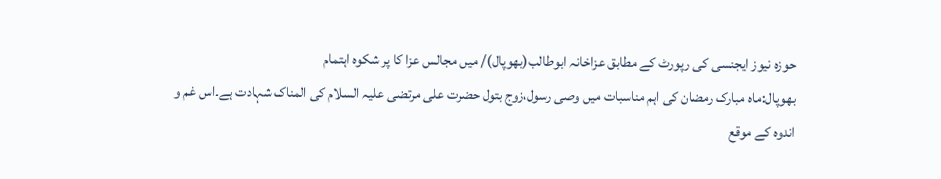حوزہ نیوز ایجنسی کی رپورٹ کے مطابق عزاخانہ ابوطالب(بھوپال)/ میں مجالس عزا کا پر شکوہ اہتمام
بھوپال:ماہ مبارک رمضان کی اہم مناسبات میں وصی رسول،زوج بتول حضرت علی مرتضی علیہ السلام کی المناک شہادت ہے۔اس غم و اندوہ کے موقع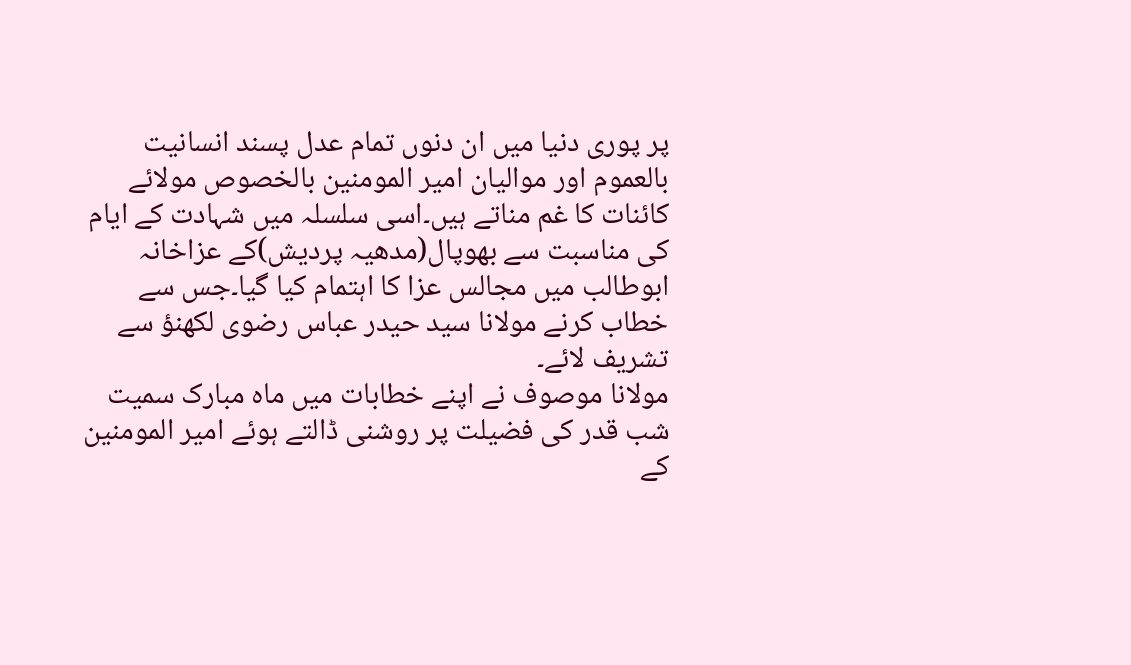پر پوری دنیا میں ان دنوں تمام عدل پسند انسانیت بالعموم اور موالیان امیر المومنین بالخصوص مولائے کائنات کا غم مناتے ہیں۔اسی سلسلہ میں شہادت کے ایام کی مناسبت سے بھوپال(مدھیہ پردیش)کے عزاخانہ ابوطالب میں مجالس عزا کا اہتمام کیا گیا۔جس سے خطاب کرنے مولانا سید حیدر عباس رضوی لکھنؤ سے تشریف لائے۔
مولانا موصوف نے اپنے خطابات میں ماہ مبارک سمیت شب قدر کی فضیلت پر روشنی ڈالتے ہوئے امیر المومنین کے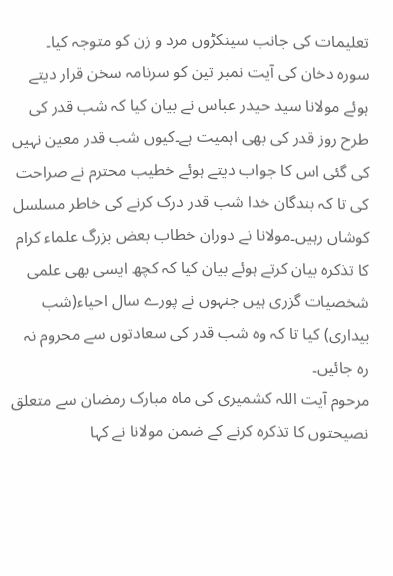تعلیمات کی جانب سینکڑوں مرد و زن کو متوجہ کیا۔
سورہ دخان کی آیت نمبر تین کو سرنامہ سخن قرار دیتے ہوئے مولانا سید حیدر عباس نے بیان کیا کہ شب قدر کی طرح روز قدر کی بھی اہمیت ہے۔کیوں شب قدر معین نہیں کی گئی اس کا جواب دیتے ہوئے خطیب محترم نے صراحت کی تا کہ بندگان خدا شب قدر درک کرنے کی خاطر مسلسل کوشاں رہیں۔مولانا نے دوران خطاب بعض بزرگ علماء کرام کا تذکرہ بیان کرتے ہوئے بیان کیا کہ کچھ ایسی بھی علمی شخصیات گزری ہیں جنہوں نے پورے سال احیاء(شب بیداری) کیا تا کہ وہ شب قدر کی سعادتوں سے محروم نہ رہ جائیں۔
مرحوم آیت اللہ کشمیری کی ماہ مبارک رمضان سے متعلق نصیحتوں کا تذکرہ کرنے کے ضمن مولانا نے کہا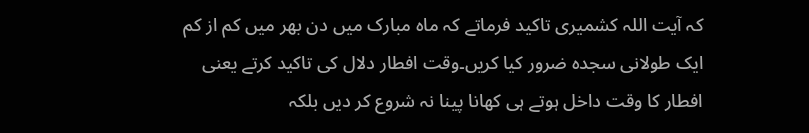کہ آیت اللہ کشمیری تاکید فرماتے کہ ماہ مبارک میں دن بھر میں کم از کم ایک طولانی سجدہ ضرور کیا کریں۔وقت افطار دلال کی تاکید کرتے یعنی افطار کا وقت داخل ہوتے ہی کھانا پینا نہ شروع کر دیں بلکہ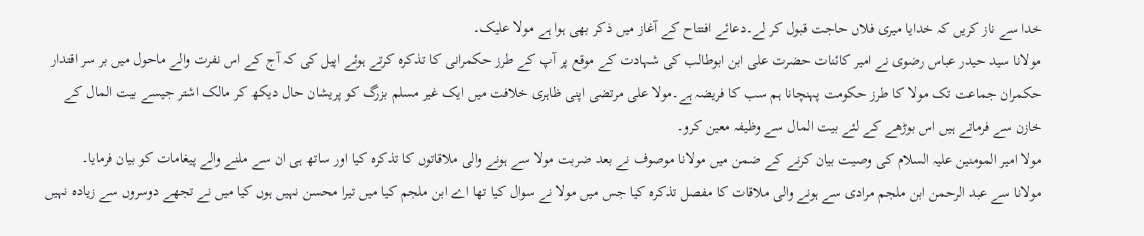خدا سے ناز کریں کہ خدایا میری فلاں حاجت قبول کر لے۔دعائے افتتاح کے آغاز میں ذکر بھی ہوا ہے مولا علیک۔
مولانا سید حیدر عباس رضوی نے امیر کائنات حضرت علی ابن ابوطالب کی شہادت کے موقع پر آپ کے طرز حکمرانی کا تذکرہ کرتے ہوئے اپیل کی کہ آج کے اس نفرت والے ماحول میں بر سر اقتدار حکمران جماعت تک مولا کا طرز حکومت پہنچانا ہم سب کا فریضہ ہے۔مولا علی مرتضی اپنی ظاہری خلافت میں ایک غیر مسلم بزرگ کو پریشان حال دیکھ کر مالک اشتر جیسے بیت المال کے خازن سے فرماتے ہیں اس بوڑھے کے لئے بیت المال سے وظیفہ معین کرو۔
مولا امیر المومنین علیہ السلام کی وصیت بیان کرنے کے ضمن میں مولانا موصوف نے بعد ضربت مولا سے ہونے والی ملاقاتوں کا تذکرہ کیا اور ساتھ ہی ان سے ملنے والے پیغامات کو بیان فرمایا۔
مولانا سے عبد الرحمن ابن ملجم مرادی سے ہونے والی ملاقات کا مفصل تذکرہ کیا جس میں مولا نے سوال کیا تھا اے ابن ملجم کیا میں تیرا محسن نہیں ہوں کیا میں نے تجھے دوسروں سے زیادہ نہیں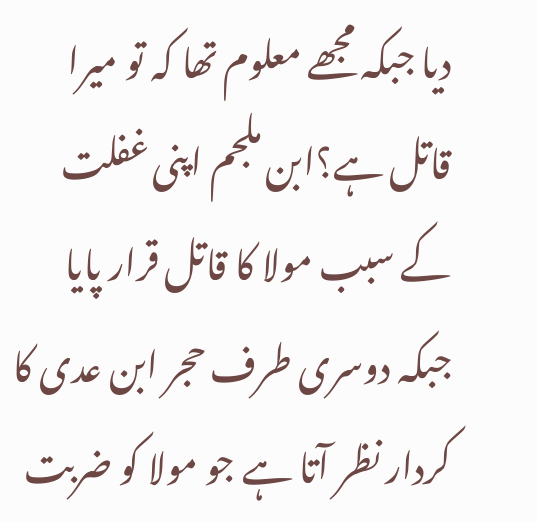دیا جبکہ مجھے معلوم تھا کہ تو میرا قاتل ہے؟ابن ملجم اپنی غفلت کے سبب مولا کا قاتل قرار پایا جبکہ دوسری طرف حجر ابن عدی کا کردار نظر آتا ہے جو مولا کو ضربت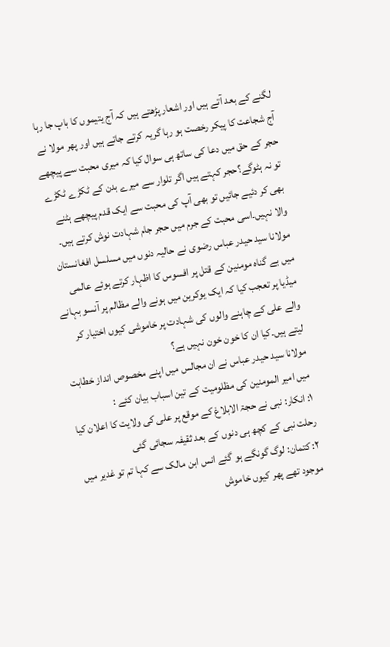لگنے کے بعد آتے ہیں اور اشعار پڑھتے ہیں کہ آج یتیموں کا باپ جا رہا آج شجاعت کا پیکر رخصت ہو رہا گریہ کرتے جاتے ہیں اور پھر مولا نے حجر کے حق میں دعا کی ساتھ ہی سوال کیا کہ میری محبت سے پیچھے تو نہ ہٹوگے؟حجر کہتے ہیں اگر تلوار سے میرے بدن کے ٹکڑے ٹکڑے بھی کر دئیے جائیں تو بھی آپ کی محبت سے ایک قدم پیچھے ہٹنے والا نہیں۔اسی محبت کے جرم میں حجر جام شہادت نوش کرتے ہیں۔
مولانا سید حیدر عباس رضوی نے حالیہ دنوں میں مسلسل افغانستان میں بے گناہ مومنین کے قتل پر افسوس کا اظہار کرتے ہوئے عالمی میڈیا پر تعجب کیا کہ ایک یوکرین میں ہونے والے مظالم پر آنسو بہانے والے علی کے چاہنے والوں کی شہادت پر خاموشی کیوں اختیار کر لیتے ہیں۔کیا ان کا خون خون نہیں ہے؟
مولانا سید حیدر عباس نے ان مجالس میں اپنے مخصوص انداز خطابت میں امیر المومنین کی مظلومیت کے تین اسباب بیان کئے :
۱: انکار: نبی نے حجۃ الابلاغ کے موقع پر علی کی ولایت کا اعلان کیا رحلت نبی کے کچھ ہی دنوں کے بعد ثقیفہ سجائی گئی
۲: کتمان: لوگ گونگے ہو گئے انس ابن مالک سے کہا تم تو غدیر میں موجود تھے پھر کیوں خاموش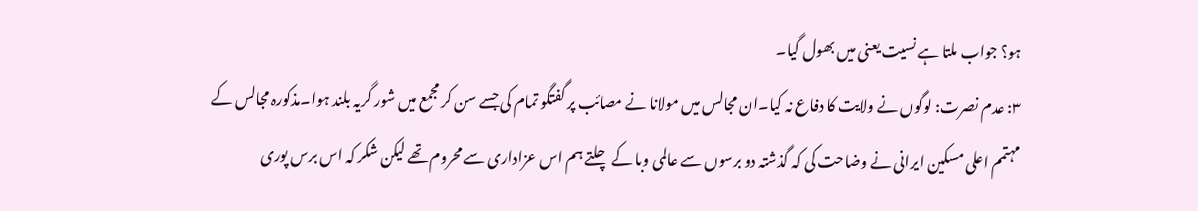ہو؟ جواب ملتا ہے نسیت یعنی میں بھول گیا۔
۳: عدم نصرت: لوگوں نے ولایت کا دفاع نہ کیا۔ان مجالس میں مولانا نے مصائب پر گفتگو تمام کی جسے سن کر مجمع میں شور گریہ بلند ہوا۔مذکورہ مجالس کے مہتمم اعلی مسکین ایرانی نے وضاحت کی کہ گذشتہ دو برسوں سے عالمی وبا کے چلتے ہم اس عزاداری سے محروم تھے لیکن شکر کہ اس برس پوری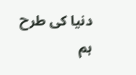دنیا کی طرح ہم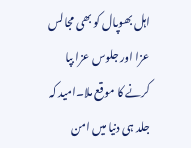اہل بھوپال کو بھی مجالس عزا اور جلوس عزا بپا کرنے کا موقع ملا۔امید کہ جلد ہی دنیا میں امن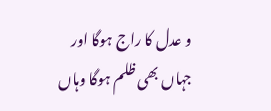و عدل کا راج ہوگا اور جہاں بھی ظلم ہوگا وہاں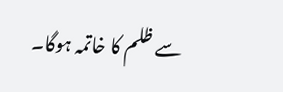سے ظلم کا خاتمہ ہوگا۔